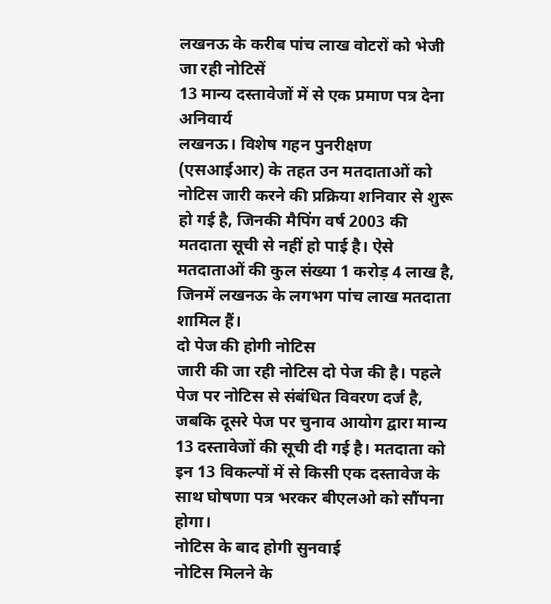लखनऊ के करीब पांच लाख वोटरों को भेजी जा रही नोटिसें
13 मान्य दस्तावेजों में से एक प्रमाण पत्र देना अनिवार्य
लखनऊ। विशेष गहन पुनरीक्षण (एसआईआर) के तहत उन मतदाताओं को नोटिस जारी करने की प्रक्रिया शनिवार से शुरू हो गई है, जिनकी मैपिंग वर्ष 2003 की मतदाता सूची से नहीं हो पाई है। ऐसे मतदाताओं की कुल संख्या 1 करोड़ 4 लाख है, जिनमें लखनऊ के लगभग पांच लाख मतदाता शामिल हैं।
दो पेज की होगी नोटिस
जारी की जा रही नोटिस दो पेज की है। पहले पेज पर नोटिस से संबंधित विवरण दर्ज है, जबकि दूसरे पेज पर चुनाव आयोग द्वारा मान्य 13 दस्तावेजों की सूची दी गई है। मतदाता को इन 13 विकल्पों में से किसी एक दस्तावेज के साथ घोषणा पत्र भरकर बीएलओ को सौंपना होगा।
नोटिस के बाद होगी सुनवाई
नोटिस मिलने के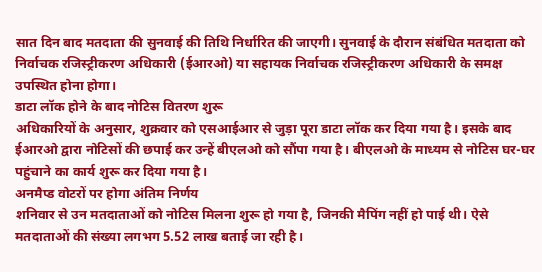सात दिन बाद मतदाता की सुनवाई की तिथि निर्धारित की जाएगी। सुनवाई के दौरान संबंधित मतदाता को निर्वाचक रजिस्ट्रीकरण अधिकारी (ईआरओ) या सहायक निर्वाचक रजिस्ट्रीकरण अधिकारी के समक्ष उपस्थित होना होगा।
डाटा लॉक होने के बाद नोटिस वितरण शुरू
अधिकारियों के अनुसार, शुक्रवार को एसआईआर से जुड़ा पूरा डाटा लॉक कर दिया गया है। इसके बाद ईआरओ द्वारा नोटिसों की छपाई कर उन्हें बीएलओ को सौंपा गया है। बीएलओ के माध्यम से नोटिस घर-घर पहुंचाने का कार्य शुरू कर दिया गया है।
अनमैप्ड वोटरों पर होगा अंतिम निर्णय
शनिवार से उन मतदाताओं को नोटिस मिलना शुरू हो गया है, जिनकी मैपिंग नहीं हो पाई थी। ऐसे मतदाताओं की संख्या लगभग 5.52 लाख बताई जा रही है।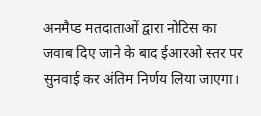अनमैप्ड मतदाताओं द्वारा नोटिस का जवाब दिए जाने के बाद ईआरओ स्तर पर सुनवाई कर अंतिम निर्णय लिया जाएगा।